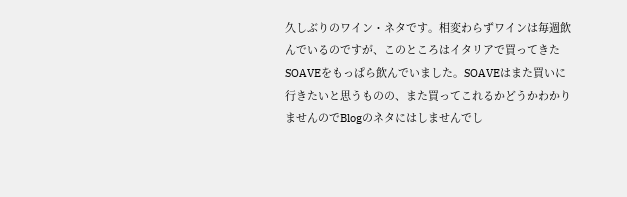久しぶりのワイン・ネタです。相変わらずワインは毎週飲んでいるのですが、このところはイタリアで買ってきたSOAVEをもっぱら飲んでいました。SOAVEはまた買いに行きたいと思うものの、また買ってこれるかどうかわかりませんのでBlogのネタにはしませんでし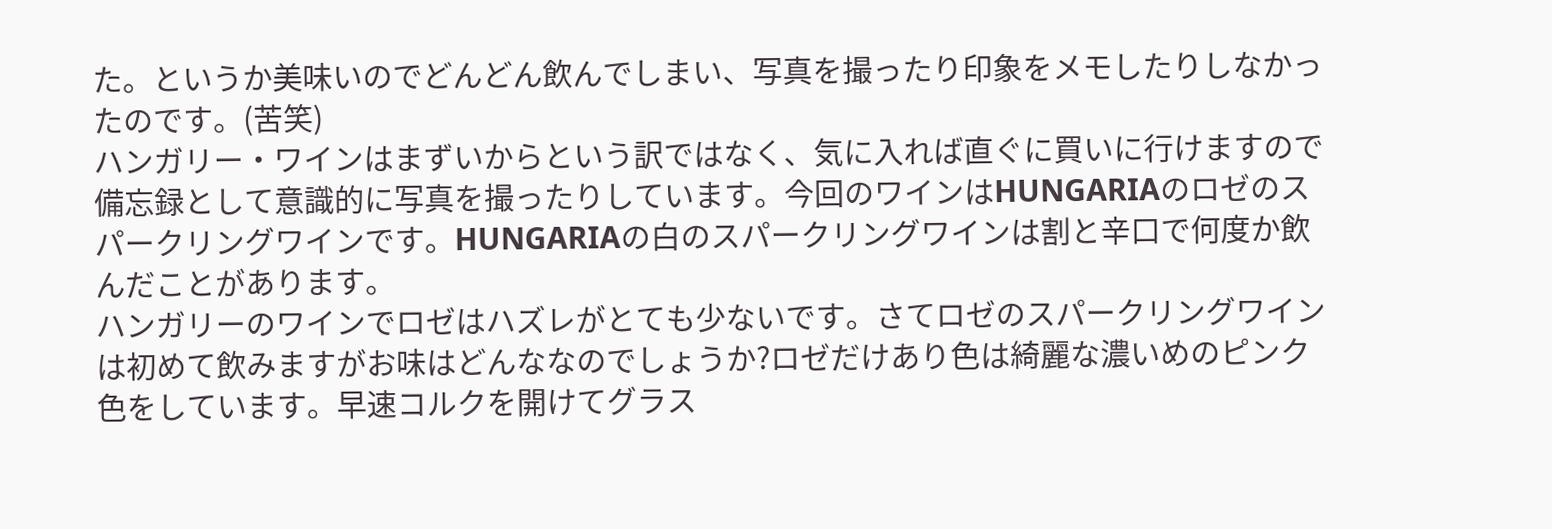た。というか美味いのでどんどん飲んでしまい、写真を撮ったり印象をメモしたりしなかったのです。(苦笑)
ハンガリー・ワインはまずいからという訳ではなく、気に入れば直ぐに買いに行けますので備忘録として意識的に写真を撮ったりしています。今回のワインはHUNGARIAのロゼのスパークリングワインです。HUNGARIAの白のスパークリングワインは割と辛口で何度か飲んだことがあります。
ハンガリーのワインでロゼはハズレがとても少ないです。さてロゼのスパークリングワインは初めて飲みますがお味はどんななのでしょうか?ロゼだけあり色は綺麗な濃いめのピンク色をしています。早速コルクを開けてグラス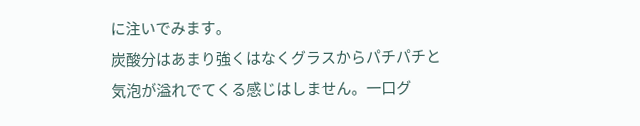に注いでみます。
炭酸分はあまり強くはなくグラスからパチパチと気泡が溢れでてくる感じはしません。一口グ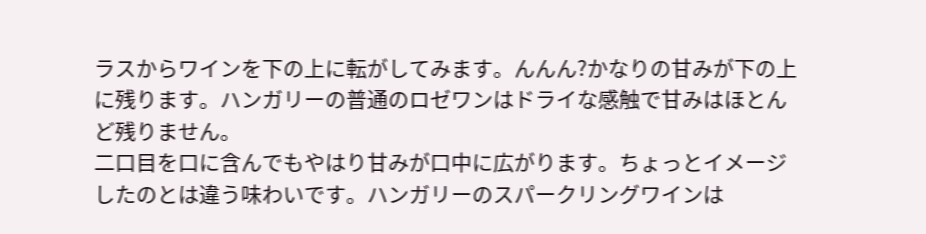ラスからワインを下の上に転がしてみます。んんん?かなりの甘みが下の上に残ります。ハンガリーの普通のロゼワンはドライな感触で甘みはほとんど残りません。
二口目を口に含んでもやはり甘みが口中に広がります。ちょっとイメージしたのとは違う味わいです。ハンガリーのスパークリングワインは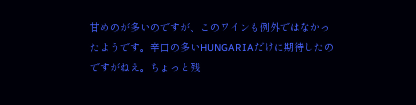甘めのが多いのですが、このワインも例外ではなかったようです。辛口の多いHUNGARIAだけに期待したのですがねえ。ちょっと残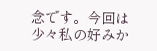念です。今回は少々私の好みか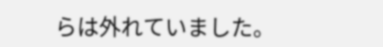らは外れていました。